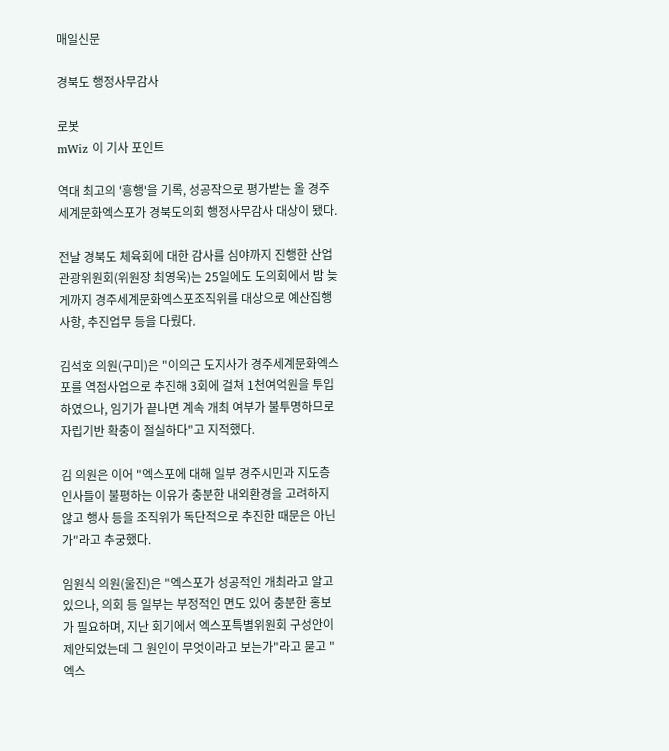매일신문

경북도 행정사무감사

로봇
mWiz 이 기사 포인트

역대 최고의 '흥행'을 기록, 성공작으로 평가받는 올 경주세계문화엑스포가 경북도의회 행정사무감사 대상이 됐다.

전날 경북도 체육회에 대한 감사를 심야까지 진행한 산업관광위원회(위원장 최영욱)는 25일에도 도의회에서 밤 늦게까지 경주세계문화엑스포조직위를 대상으로 예산집행사항, 추진업무 등을 다뤘다.

김석호 의원(구미)은 "이의근 도지사가 경주세계문화엑스포를 역점사업으로 추진해 3회에 걸쳐 1천여억원을 투입하였으나, 임기가 끝나면 계속 개최 여부가 불투명하므로 자립기반 확충이 절실하다"고 지적했다.

김 의원은 이어 "엑스포에 대해 일부 경주시민과 지도층 인사들이 불평하는 이유가 충분한 내외환경을 고려하지 않고 행사 등을 조직위가 독단적으로 추진한 때문은 아닌가"라고 추궁했다.

임원식 의원(울진)은 "엑스포가 성공적인 개최라고 알고 있으나, 의회 등 일부는 부정적인 면도 있어 충분한 홍보가 필요하며, 지난 회기에서 엑스포특별위원회 구성안이 제안되었는데 그 원인이 무엇이라고 보는가"라고 묻고 "엑스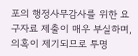포의 행정사무감사를 위한 요구자료 제출이 매우 부실하며, 의혹이 제기되므로 투명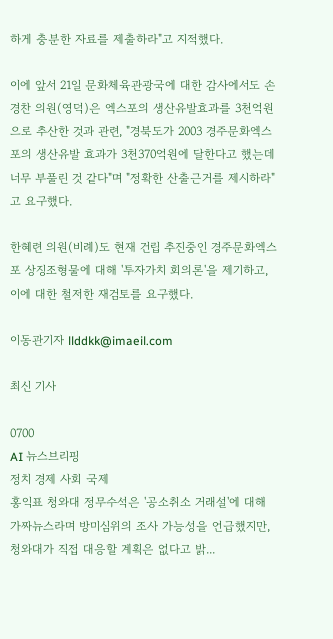하게 충분한 자료를 제출하라"고 지적했다.

이에 앞서 21일 문화체육관광국에 대한 감사에서도 손경찬 의원(영덕)은 엑스포의 생산유발효과를 3천억원으로 추산한 것과 관련, "경북도가 2003 경주문화엑스포의 생산유발 효과가 3천370억원에 달한다고 했는데 너무 부풀린 것 같다"며 "정확한 산출근거를 제시하라"고 요구했다.

한혜련 의원(비례)도 현재 건립 추진중인 경주문화엑스포 상징조형물에 대해 '투자가치 회의론'을 제기하고, 이에 대한 철저한 재검토를 요구했다.

이동관기자 llddkk@imaeil.com

최신 기사

0700
AI 뉴스브리핑
정치 경제 사회 국제
홍익표 청와대 정무수석은 '공소취소 거래설'에 대해 가짜뉴스라며 방미심위의 조사 가능성을 언급했지만, 청와대가 직접 대응할 계획은 없다고 밝...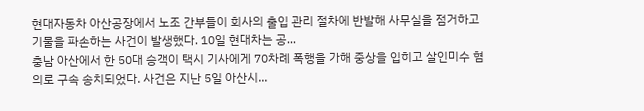현대자동차 아산공장에서 노조 간부들이 회사의 출입 관리 절차에 반발해 사무실을 점거하고 기물을 파손하는 사건이 발생했다. 10일 현대차는 공...
충남 아산에서 한 50대 승객이 택시 기사에게 70차례 폭행을 가해 중상을 입히고 살인미수 혐의로 구속 송치되었다. 사건은 지난 5일 아산시...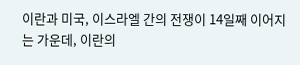이란과 미국, 이스라엘 간의 전쟁이 14일째 이어지는 가운데, 이란의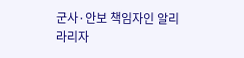군사·안보 책임자인 알리 라리자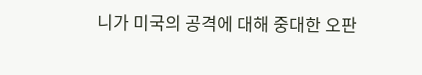니가 미국의 공격에 대해 중대한 오판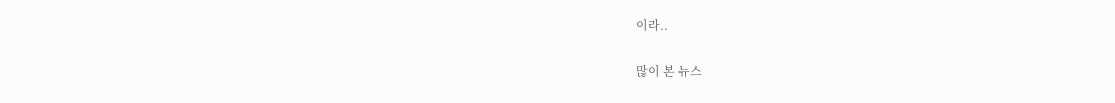이라..

많이 본 뉴스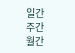일간
주간
월간